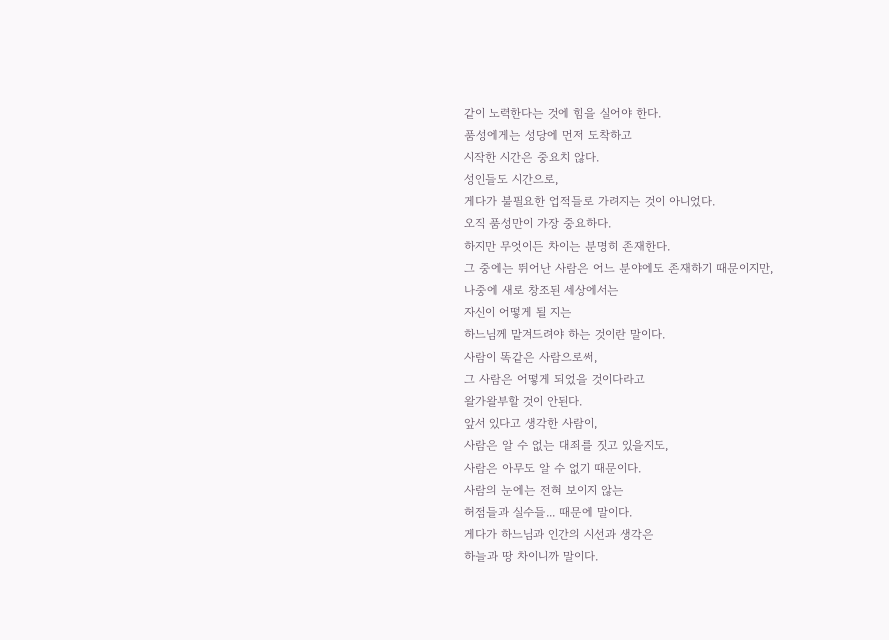같이 노력한다는 것에 힘을 실어야 한다.
품성에게는 성당에 먼저 도착하고
시작한 시간은 중요치 않다.
성인들도 시간으로,
게다가 불필요한 업적들로 가려지는 것이 아니었다.
오직 품성만이 가장 중요하다.
하지만 무엇이든 차이는 분명히 존재한다.
그 중에는 뛰어난 사람은 어느 분야에도 존재하기 때문이지만,
나중에 새로 창조된 세상에서는
자신이 어떻게 될 지는
하느님께 맡겨드려야 하는 것이란 말이다.
사람이 똑같은 사람으로써,
그 사람은 어떻게 되었을 것이다라고
왈가왈부할 것이 안된다.
앞서 있다고 생각한 사람이,
사람은 알 수 없는 대죄를 짓고 있을지도,
사람은 아무도 알 수 없기 때문이다.
사람의 눈에는 전혀 보이지 않는
허점들과 실수들... 때문에 말이다.
게다가 하느님과 인간의 시선과 생각은
하늘과 땅 차이니까 말이다.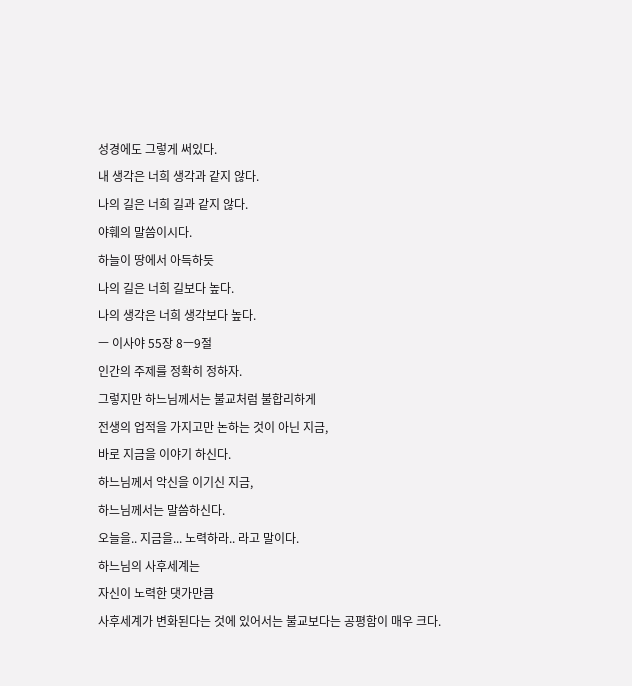성경에도 그렇게 써있다.
내 생각은 너희 생각과 같지 않다.
나의 길은 너희 길과 같지 않다.
야훼의 말씀이시다.
하늘이 땅에서 아득하듯
나의 길은 너희 길보다 높다.
나의 생각은 너희 생각보다 높다.
ㅡ 이사야 55장 8ㅡ9절
인간의 주제를 정확히 정하자.
그렇지만 하느님께서는 불교처럼 불합리하게
전생의 업적을 가지고만 논하는 것이 아닌 지금,
바로 지금을 이야기 하신다.
하느님께서 악신을 이기신 지금,
하느님께서는 말씀하신다.
오늘을.. 지금을... 노력하라.. 라고 말이다.
하느님의 사후세계는
자신이 노력한 댓가만큼
사후세계가 변화된다는 것에 있어서는 불교보다는 공평함이 매우 크다.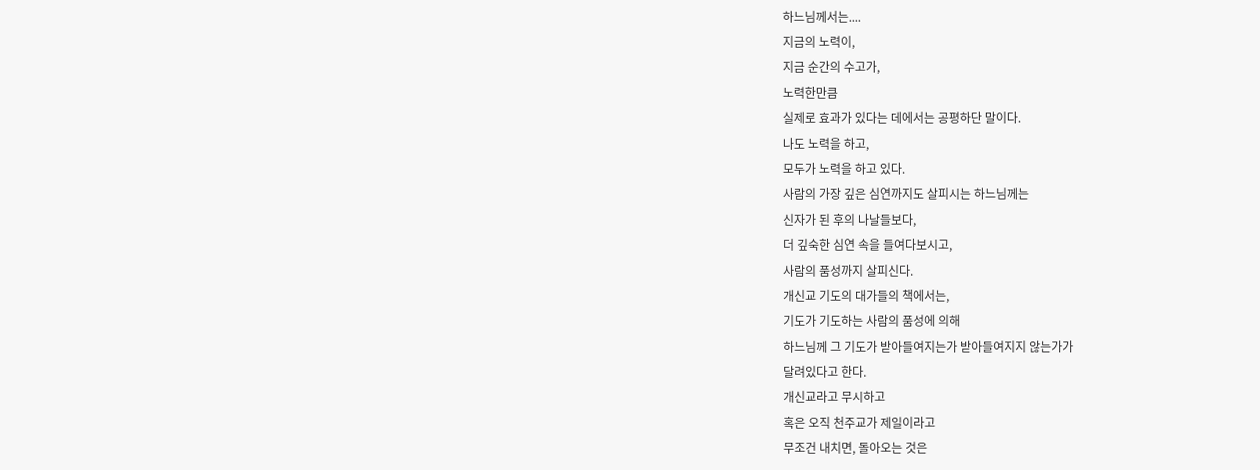하느님께서는....
지금의 노력이,
지금 순간의 수고가,
노력한만큼
실제로 효과가 있다는 데에서는 공평하단 말이다.
나도 노력을 하고,
모두가 노력을 하고 있다.
사람의 가장 깊은 심연까지도 살피시는 하느님께는
신자가 된 후의 나날들보다,
더 깊숙한 심연 속을 들여다보시고,
사람의 품성까지 살피신다.
개신교 기도의 대가들의 책에서는,
기도가 기도하는 사람의 품성에 의해
하느님께 그 기도가 받아들여지는가 받아들여지지 않는가가
달려있다고 한다.
개신교라고 무시하고
혹은 오직 천주교가 제일이라고
무조건 내치면, 돌아오는 것은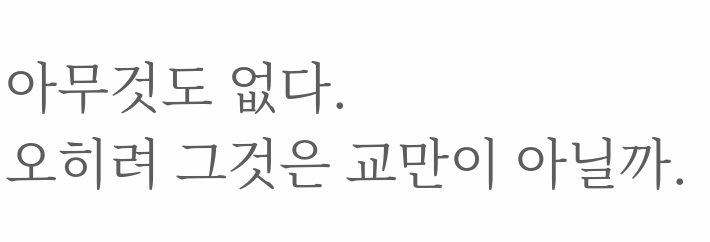아무것도 없다.
오히려 그것은 교만이 아닐까.